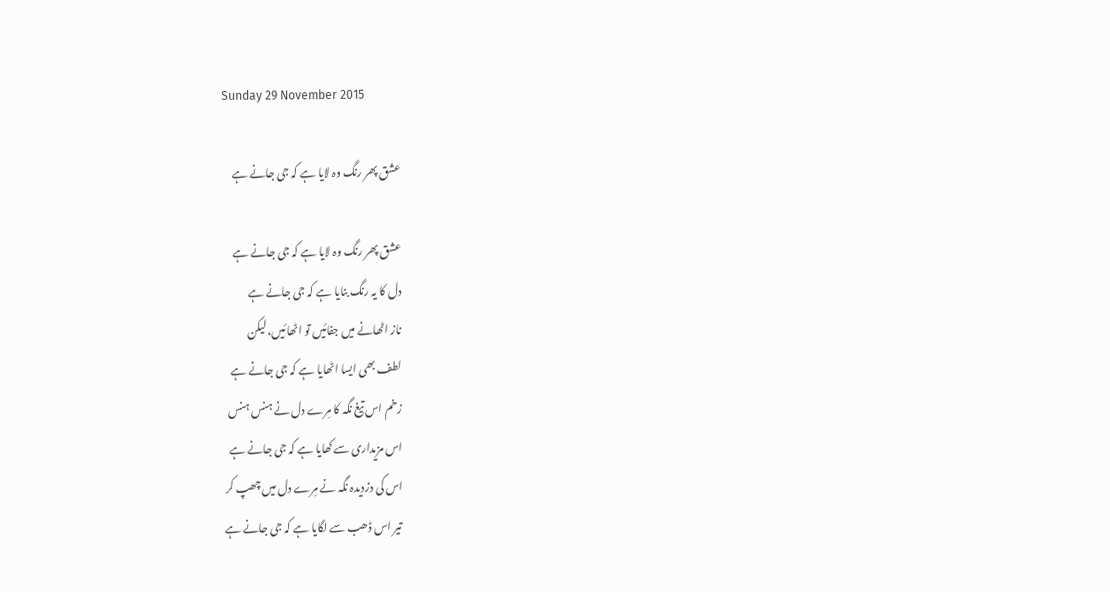Sunday 29 November 2015

عشق پھر رنگ وہ لایا ہے کہ جی جانے ہے

عشق پھر رنگ وہ لایا ہے کہ جی جانے ہے
دل کا یہ رنگ بنایا ہے کہ جی جانے ہے
ناز اٹھانے میں جفائیں تو اٹھائیں، لیکن
لطف بھی ایسا اٹھایا ہے کہ جی جانے ہے
زخم اس تیغ نگہ کا مِرے دل نے ہنس ہنس
اس مزیداری سے کھایا ہے کہ جی جانے ہے
اس کی دزدیدہ نگہ نے مِرے دل میں چھپ کر
 تیر اس ڈھب سے لگایا ہے کہ جی جانے ہے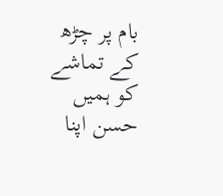بام پر چڑھ کے تماشے کو ہمیں حسن اپنا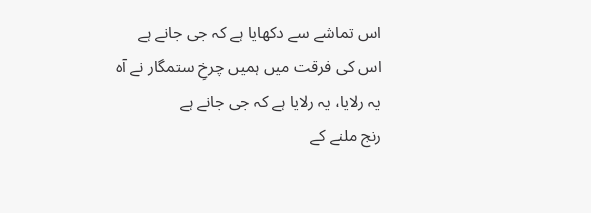اس تماشے سے دکھایا ہے کہ جی جانے ہے
اس کی فرقت میں ہمیں چرخِ ستمگار نے آہ
یہ رلایا، یہ رلایا ہے کہ جی جانے ہے
رنج ملنے کے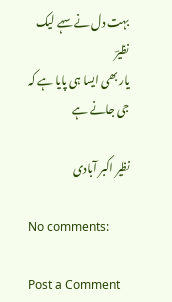بہت دل نے سہے لیک نظیرؔ
یار بھی ایسا ہی پایا ہے کہ جی جانے ہے

نظیر اکبر آبادی

No comments:

Post a Comment